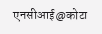एनसीआई@कोटा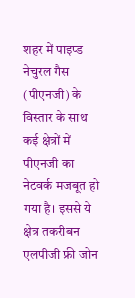शहर में पाइप्ड नेचुरल गैस (पीएनजी) के विस्तार के साथ कई क्षेत्रों में पीएनजी का नेटवर्क मजबूत हो गया है। इससे ये क्षेत्र तकरीबन एलपीजी फ्री जोन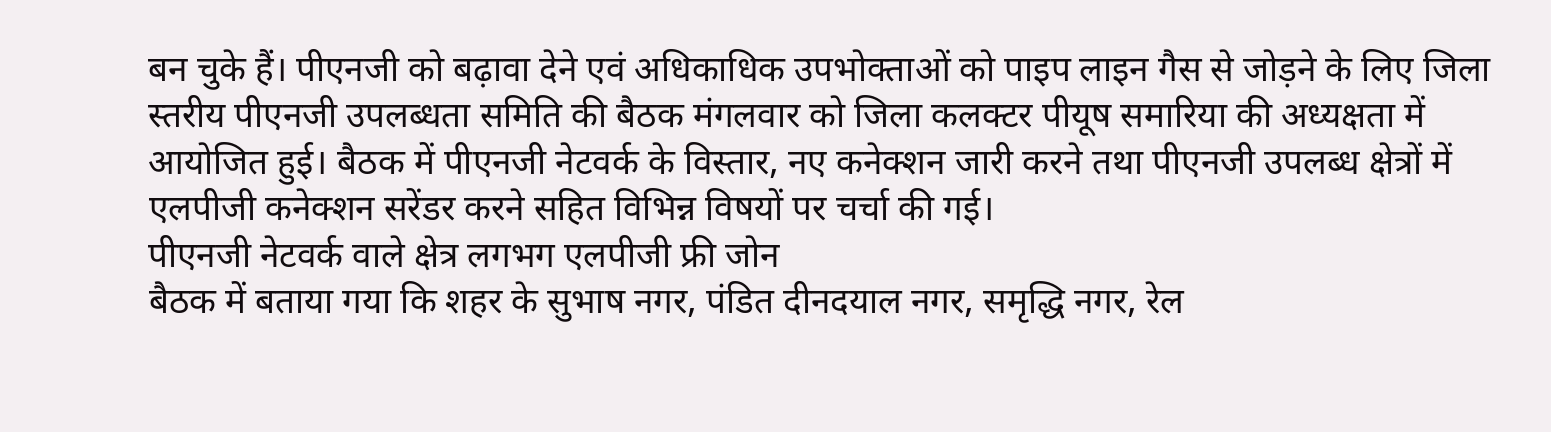बन चुके हैं। पीएनजी को बढ़ावा देने एवं अधिकाधिक उपभोक्ताओं को पाइप लाइन गैस से जोड़ने के लिए जिला स्तरीय पीएनजी उपलब्धता समिति की बैठक मंगलवार को जिला कलक्टर पीयूष समारिया की अध्यक्षता में आयोजित हुई। बैठक में पीएनजी नेटवर्क के विस्तार, नए कनेक्शन जारी करने तथा पीएनजी उपलब्ध क्षेत्रों में एलपीजी कनेक्शन सरेंडर करने सहित विभिन्न विषयों पर चर्चा की गई।
पीएनजी नेटवर्क वाले क्षेत्र लगभग एलपीजी फ्री जोन
बैठक में बताया गया कि शहर के सुभाष नगर, पंडित दीनदयाल नगर, समृद्धि नगर, रेल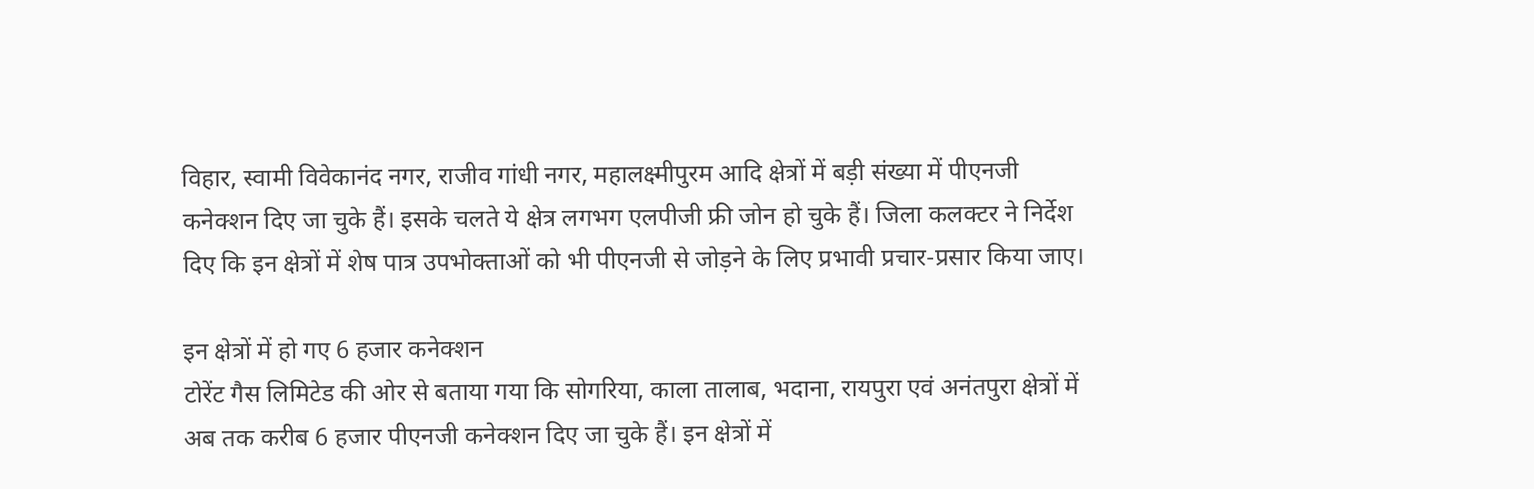विहार, स्वामी विवेकानंद नगर, राजीव गांधी नगर, महालक्ष्मीपुरम आदि क्षेत्रों में बड़ी संख्या में पीएनजी कनेक्शन दिए जा चुके हैं। इसके चलते ये क्षेत्र लगभग एलपीजी फ्री जोन हो चुके हैं। जिला कलक्टर ने निर्देश दिए कि इन क्षेत्रों में शेष पात्र उपभोक्ताओं को भी पीएनजी से जोड़ने के लिए प्रभावी प्रचार-प्रसार किया जाए।

इन क्षेत्रों में हो गए 6 हजार कनेक्शन
टोरेंट गैस लिमिटेड की ओर से बताया गया कि सोगरिया, काला तालाब, भदाना, रायपुरा एवं अनंतपुरा क्षेत्रों में अब तक करीब 6 हजार पीएनजी कनेक्शन दिए जा चुके हैं। इन क्षेत्रों में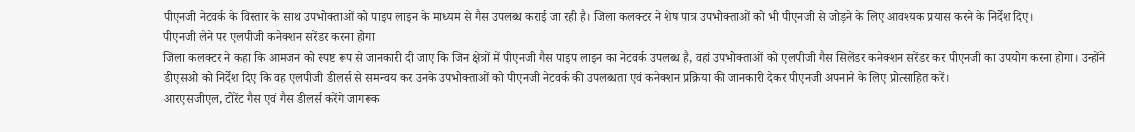पीएनजी नेटवर्क के विस्तार के साथ उपभोक्ताओं को पाइप लाइन के माध्यम से गैस उपलब्ध कराई जा रही है। जिला कलक्टर ने शेष पात्र उपभोक्ताओं को भी पीएनजी से जोड़ने के लिए आवश्यक प्रयास करने के निर्देश दिए।
पीएनजी लेने पर एलपीजी कनेक्शन सरेंडर करना होगा
जिला कलक्टर ने कहा कि आमजन को स्पष्ट रूप से जानकारी दी जाए कि जिन क्षेत्रों में पीएनजी गैस पाइप लाइन का नेटवर्क उपलब्ध है, वहां उपभोक्ताओं को एलपीजी गैस सिलेंडर कनेक्शन सरेंडर कर पीएनजी का उपयोग करना होगा। उन्होंने डीएसओ को निर्देश दिए कि वह एलपीजी डीलर्स से समन्वय कर उनके उपभोक्ताओं को पीएनजी नेटवर्क की उपलब्धता एवं कनेक्शन प्रक्रिया की जानकारी देकर पीएनजी अपनाने के लिए प्रोत्साहित करें।
आरएसजीएल, टोरेंट गैस एवं गैस डीलर्स करेंगे जागरूक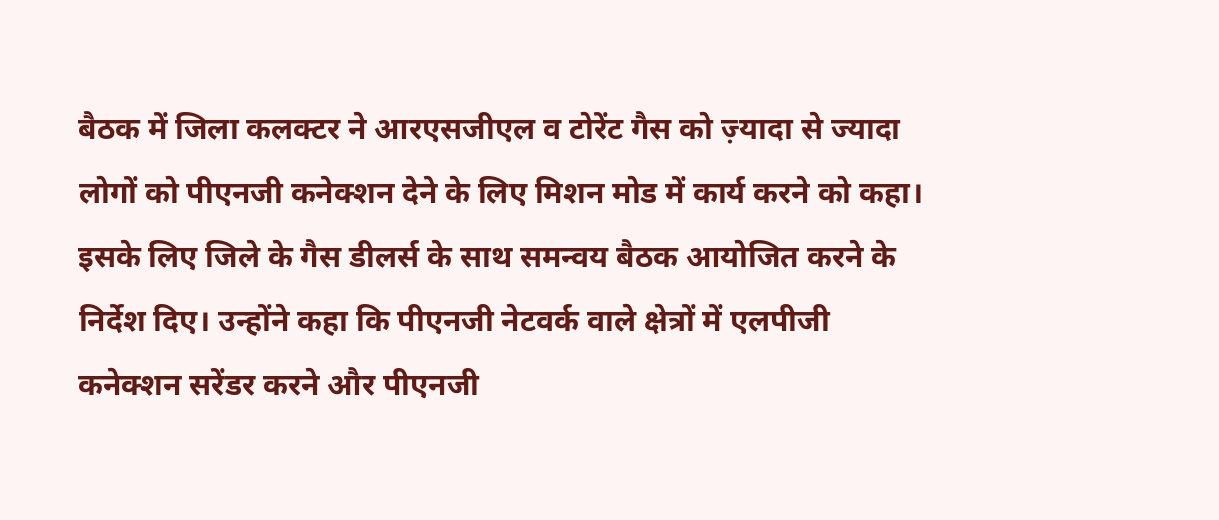बैठक में जिला कलक्टर ने आरएसजीएल व टोरेंट गैस को ज़्यादा से ज्यादा लोगों को पीएनजी कनेक्शन देने के लिए मिशन मोड में कार्य करने को कहा। इसके लिए जिले के गैस डीलर्स के साथ समन्वय बैठक आयोजित करने के निर्देश दिए। उन्होंने कहा कि पीएनजी नेटवर्क वाले क्षेत्रों में एलपीजी कनेक्शन सरेंडर करने और पीएनजी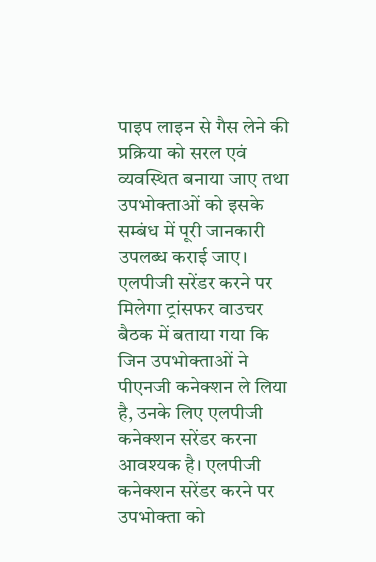पाइप लाइन से गैस लेने की प्रक्रिया को सरल एवं व्यवस्थित बनाया जाए तथा उपभोक्ताओं को इसके सम्बंध में पूरी जानकारी उपलब्ध कराई जाए।
एलपीजी सरेंडर करने पर मिलेगा ट्रांसफर वाउचर
बैठक में बताया गया कि जिन उपभोक्ताओं ने पीएनजी कनेक्शन ले लिया है, उनके लिए एलपीजी कनेक्शन सरेंडर करना आवश्यक है। एलपीजी कनेक्शन सरेंडर करने पर उपभोक्ता को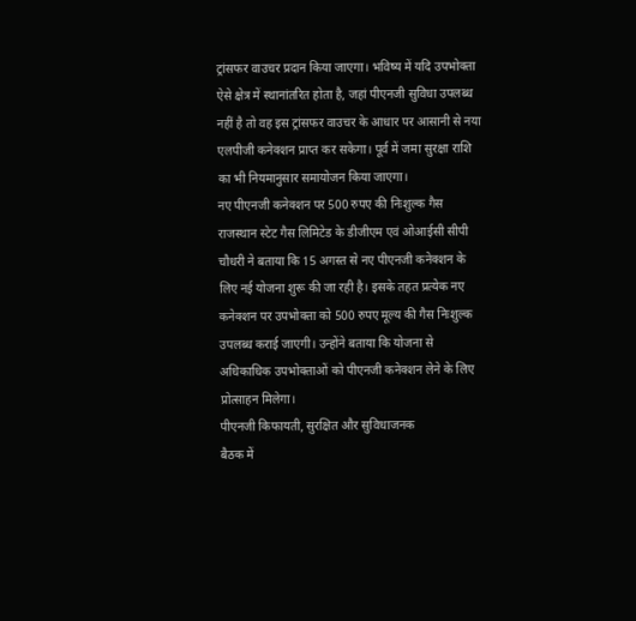ट्रांसफर वाउचर प्रदान किया जाएगा। भविष्य में यदि उपभोक्ता ऐसे क्षेत्र में स्थानांतरित होता है, जहां पीएनजी सुविधा उपलब्ध नहीं है तो वह इस ट्रांसफर वाउचर के आधार पर आसानी से नया एलपीजी कनेक्शन प्राप्त कर सकेगा। पूर्व में जमा सुरक्षा राशि का भी नियमानुसार समायोजन किया जाएगा।
नए पीएनजी कनेक्शन पर 500 रुपए की निःशुल्क गैस
राजस्थान स्टेट गैस लिमिटेड के डीजीएम एवं ओआईसी सीपी चौधरी ने बताया कि 15 अगस्त से नए पीएनजी कनेक्शन के लिए नई योजना शुरू की जा रही है। इसके तहत प्रत्येक नए कनेक्शन पर उपभोक्ता को 500 रुपए मूल्य की गैस निःशुल्क उपलब्ध कराई जाएगी। उन्होंने बताया कि योजना से अधिकाधिक उपभोक्ताओं को पीएनजी कनेक्शन लेने के लिए प्रोत्साहन मिलेगा।
पीएनजी किफायती, सुरक्षित और सुविधाजनक
बैठक में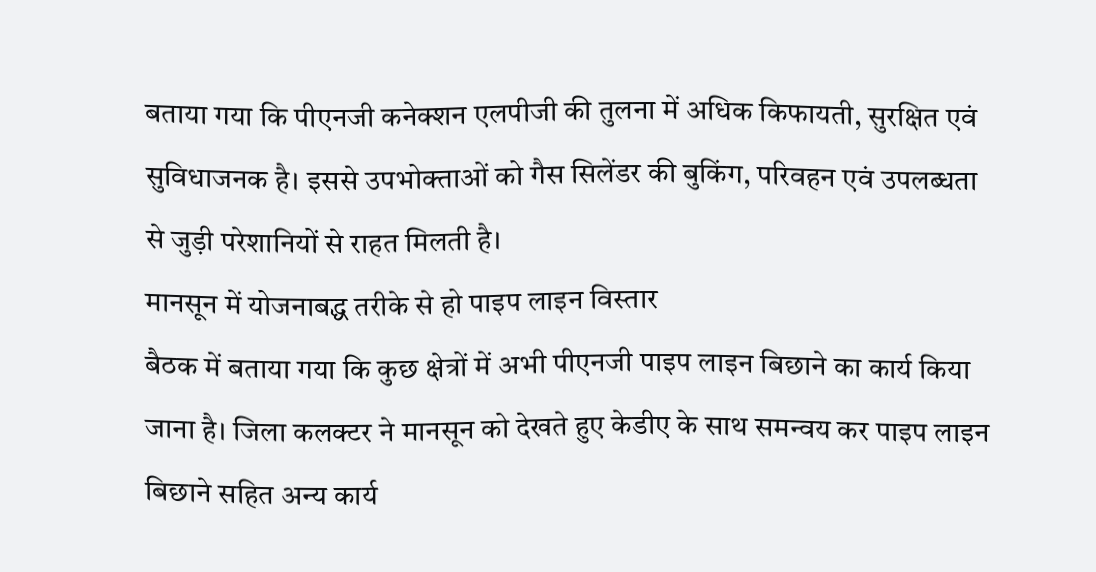बताया गया कि पीएनजी कनेक्शन एलपीजी की तुलना में अधिक किफायती, सुरक्षित एवं सुविधाजनक है। इससे उपभोक्ताओं को गैस सिलेंडर की बुकिंग, परिवहन एवं उपलब्धता से जुड़ी परेशानियों से राहत मिलती है।
मानसून में योजनाबद्ध तरीके से हो पाइप लाइन विस्तार
बैठक में बताया गया कि कुछ क्षेत्रों में अभी पीएनजी पाइप लाइन बिछाने का कार्य किया जाना है। जिला कलक्टर ने मानसून को देखते हुए केडीए के साथ समन्वय कर पाइप लाइन बिछाने सहित अन्य कार्य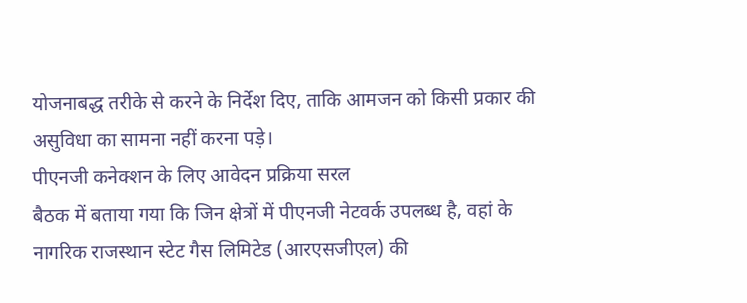योजनाबद्ध तरीके से करने के निर्देश दिए, ताकि आमजन को किसी प्रकार की असुविधा का सामना नहीं करना पड़े।
पीएनजी कनेक्शन के लिए आवेदन प्रक्रिया सरल
बैठक में बताया गया कि जिन क्षेत्रों में पीएनजी नेटवर्क उपलब्ध है, वहां के नागरिक राजस्थान स्टेट गैस लिमिटेड (आरएसजीएल) की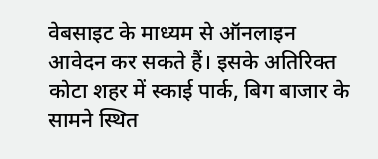वेबसाइट के माध्यम से ऑनलाइन आवेदन कर सकते हैं। इसके अतिरिक्त कोटा शहर में स्काई पार्क, बिग बाजार के सामने स्थित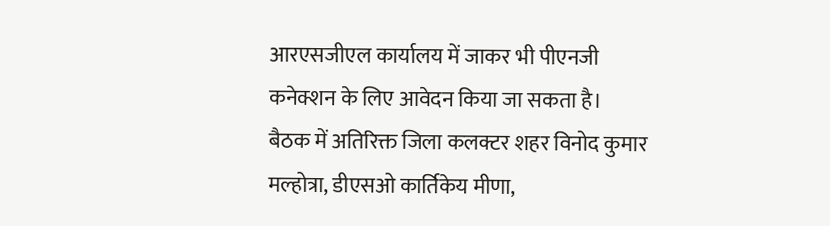आरएसजीएल कार्यालय में जाकर भी पीएनजी कनेक्शन के लिए आवेदन किया जा सकता है।
बैठक में अतिरिक्त जिला कलक्टर शहर विनोद कुमार मल्होत्रा, डीएसओ कार्तिकेय मीणा,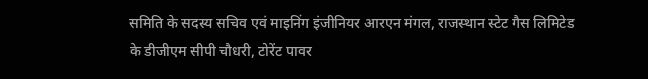समिति के सदस्य सचिव एवं माइनिंग इंजीनियर आरएन मंगल, राजस्थान स्टेट गैस लिमिटेड के डीजीएम सीपी चौधरी, टोरेंट पावर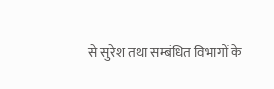से सुरेश तथा सम्बंधित विभागों के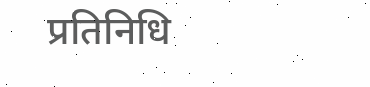प्रतिनिधि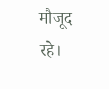मौजूद रहे।